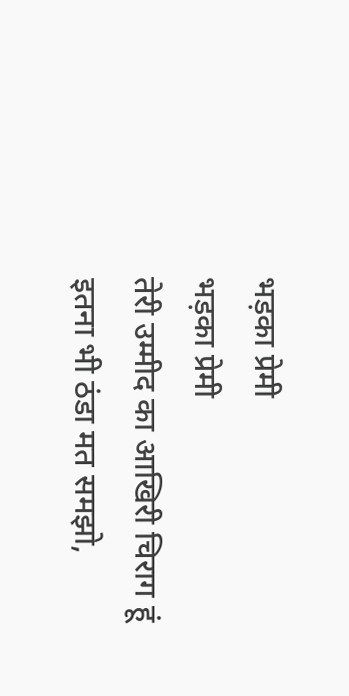भड़का प्रेमी
भड़का प्रेमी
तेरी उम्मीद का आखिरी चिराग हूं
इतना भी ठंडा मत समझो,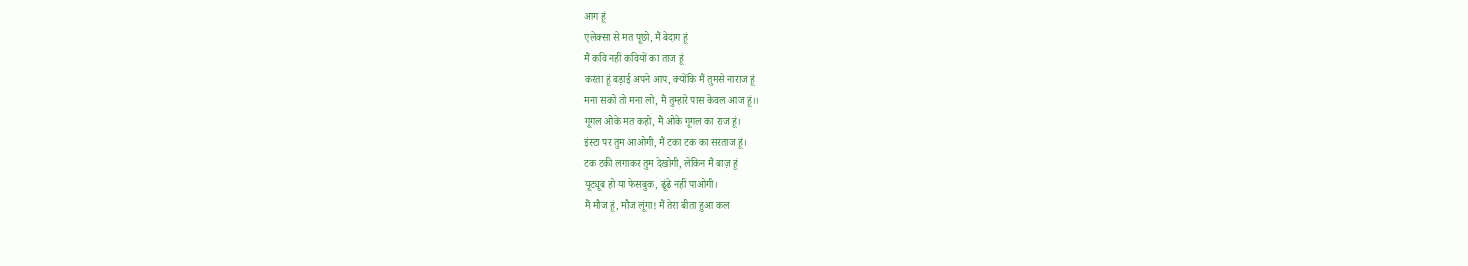आग हूं
एलेक्सा से मत पूछो, मैं बेदाग हूं
मैं कवि नहीं कवियों का ताज हूं
करता हूं बड़ाई अपने आप, क्योंकि मैं तुमसे नाराज हूं
मना सको तो मना लो, मैं तुम्हारे पास केवल आज हूं।।
गूगल ओके मत कहो, मैं ओके गूगल का राज हूं।
इंस्टा पर तुम आओगी, मैं टका टक का सरताज हूं।
टक टकी लगाकर तुम देखोगी, लेकिन मैं बाज़ हूं
यूट्यूब हो या फेसबुक, ढूंढे नहीं पाओगी।
मैं मौज हूं, मौज लूंगा! मैं तेरा बीता हुआ कल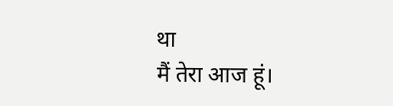था
मैं तेरा आज हूं।